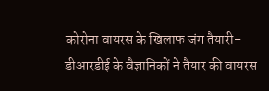कोरोना वायरस के खिलाफ जंग तैयारी- डीआरडीई के वैज्ञानिकों ने तैयार की वायरस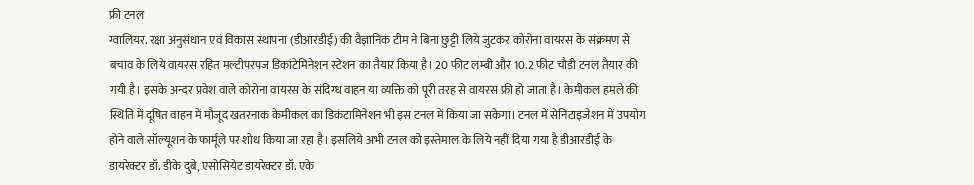फ्री टनल
ग्वालियर. रक्षा अनुसंधान एवं विकास स्थापना (डीआरडीई) की वैज्ञानिक टीम ने बिना छुट्टी लिये जुटकर कोरोना वायरस के संक्रमण से बचाव के लिये वायरस रहित मल्टीपरपज डिकांटेमिनेशन स्टेशन का तैयार किया है। 20 फीट लम्बी और 10.2 फीट चौडी टनल तैयार की गयी है। इसके अन्दर प्रवेश वाले कोरोना वायरस के संदिग्ध वाहन या व्यक्ति को पूरी तरह से वायरस फ्री हो जाता है। केमीकल हमले की स्थिति में दूषित वाहन में मौजूद खतरनाक केमीकल का डिकंटामिनेशन भी इस टनल में किया जा सकेगा। टनल में सेनिटाइजेशन में उपयोग होने वाले सॉल्यूशन के फार्मूले पर शोध किया जा रहा है। इसलिये अभी टनल को इस्तेमाल के लिये नहीं दिया गया है डीआरडीई के डायरेक्टर डॉ. डीके दुबे, एसोसियेट डायरेक्टर डॉ. एके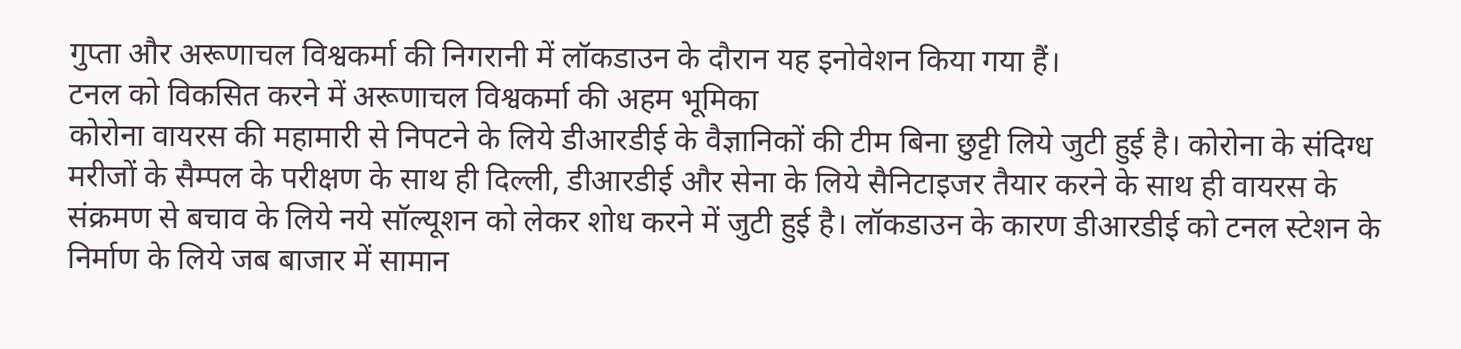गुप्ता और अरूणाचल विश्वकर्मा की निगरानी में लॉकडाउन के दौरान यह इनोवेशन किया गया हैं।
टनल को विकसित करने में अरूणाचल विश्वकर्मा की अहम भूमिका
कोरोना वायरस की महामारी से निपटने के लिये डीआरडीई के वैज्ञानिकों की टीम बिना छुट्टी लिये जुटी हुई है। कोरोना के संदिग्ध मरीजों के सैम्पल के परीक्षण के साथ ही दिल्ली, डीआरडीई और सेना के लिये सैनिटाइजर तैयार करने के साथ ही वायरस के संक्रमण से बचाव के लिये नये सॉल्यूशन को लेकर शोध करने में जुटी हुई है। लॉकडाउन के कारण डीआरडीई को टनल स्टेशन के निर्माण के लिये जब बाजार में सामान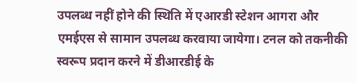उपलब्ध नहीं होने की स्थिति में एआरडी स्टेशन आगरा और एमईएस से सामान उपलब्ध करवाया जायेगा। टनल को तकनीकी स्वरूप प्रदान करने में डीआरडीई के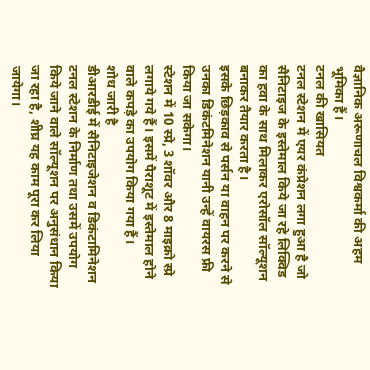वैज्ञानिक अरूणाचल विश्वकर्मा की अहम भूमिका हैं।
टनल की खासियत
टनल स्टेशन में एयर कंप्रेशन लगा हुआ है जो सैनिटाइज के इस्तेमाल किये जा रहे लिक्विड का हवा के साथ मिलाकर एरोसॉल सॉल्यूशन बनाकर तैयार करता है।
इसके छिड़काव से पर्सन या वाहन पर करने से उनका डिकंटमिनेशन यानी उन्हें वायरस फ्री किया जा सकेगा।
स्टेशन में 10 स्प्रे, 3 शॉवर और 8 माइक्रो स्प्रे लगाये गये हैं। इसमें पैराशूट में इस्तेमाल होने वाले कपड़े का उपयोग किया गया हैं।
शोध जारी है
डीआरडीई में सैनिटाइजेशन व डिकंटामिनेशन टनल स्टेशन के निर्माण तथा उसमें उपयोग किये जाने वाले सॉल्यूशन पर अनुसंधान किया जा रहा है, शीघ्र यह काम पूरा कर लिया जायेगा।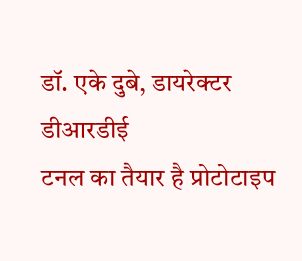डॉ. एके दुबे, डायरेक्टर डीआरडीई
टनल का तैयार है प्रोटोटाइप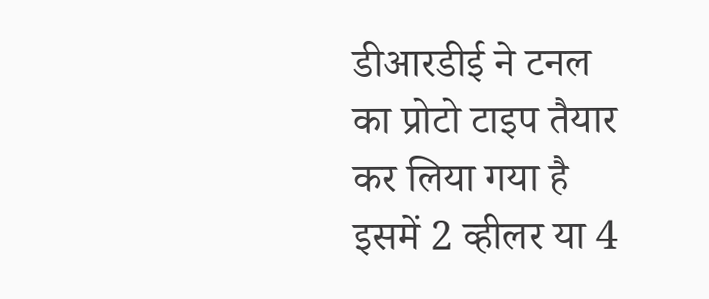डीआरडीई ने टनल का प्रोटो टाइप तैयार कर लिया गया है इसमें 2 व्हीलर या 4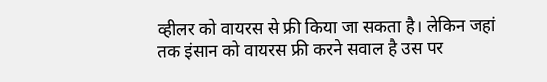व्हीलर को वायरस से फ्री किया जा सकता है। लेकिन जहां तक इंसान को वायरस फ्री करने सवाल है उस पर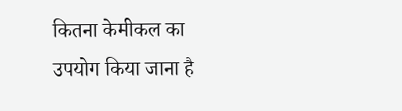कितना केमीकल का उपयोग किया जाना है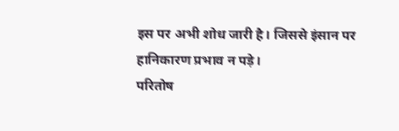इस पर अभी शोध जारी है। जिससे इंसान पर हानिकारण प्रभाव न पड़े।
परितोष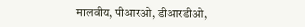मालवीय, पीआरओ, डीआरडीओ,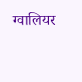ग्वालियर